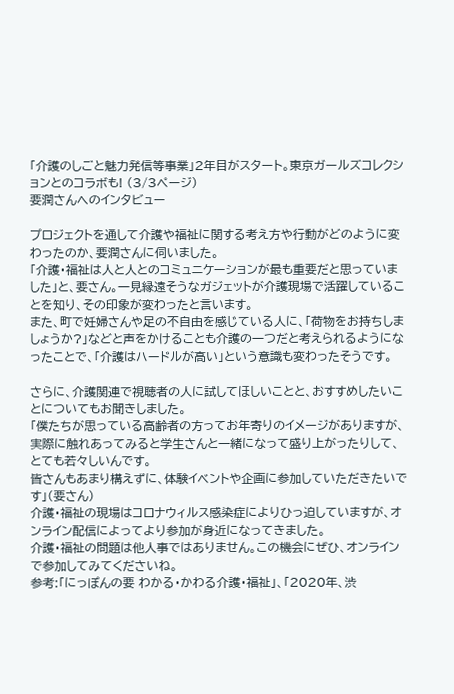「介護のしごと魅力発信等事業」2年目がスタート。東京ガールズコレクションとのコラボも! (3/3ページ)
要潤さんへのインタビュー

プロジェクトを通して介護や福祉に関する考え方や行動がどのように変わったのか、要潤さんに伺いました。
「介護・福祉は人と人とのコミュニケーションが最も重要だと思っていました」と、要さん。一見縁遠そうなガジェットが介護現場で活躍していることを知り、その印象が変わったと言います。
また、町で妊婦さんや足の不自由を感じている人に、「荷物をお持ちしましょうか?」などと声をかけることも介護の一つだと考えられるようになったことで、「介護はハードルが高い」という意識も変わったそうです。

さらに、介護関連で視聴者の人に試してほしいことと、おすすめしたいことについてもお聞きしました。
「僕たちが思っている高齢者の方ってお年寄りのイメージがありますが、実際に触れあってみると学生さんと一緒になって盛り上がったりして、とても若々しいんです。
皆さんもあまり構えずに、体験イベントや企画に参加していただきたいです」(要さん)
介護・福祉の現場はコロナウィルス感染症によりひっ迫していますが、オンライン配信によってより参加が身近になってきました。
介護・福祉の問題は他人事ではありません。この機会にぜひ、オンラインで参加してみてくださいね。
参考:「にっぽんの要 わかる・かわる介護・福祉」、「2020年、渋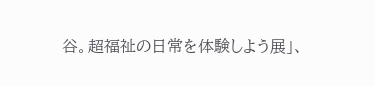谷。超福祉の日常を体験しよう展」、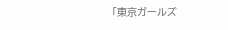「東京ガールズ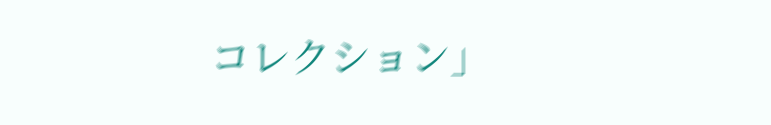コレクション」